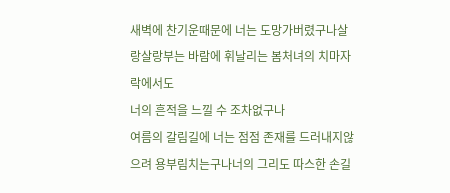새벽에 찬기운때문에 너는 도망가버렸구나살랑살랑부는 바람에 휘날리는 봄처녀의 치마자락에서도
너의 흔적을 느낄 수 조차없구나
여름의 갈림길에 너는 점점 존재를 드러내지않으려 용부림치는구나너의 그리도 따스한 손길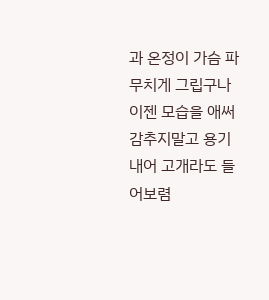과 온정이 가슴 파무치게 그립구나이젠 모습을 애써 감추지말고 용기내어 고개라도 들어보렴